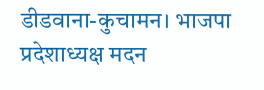डीडवाना-कुचामन। भाजपा प्रदेशाध्यक्ष मदन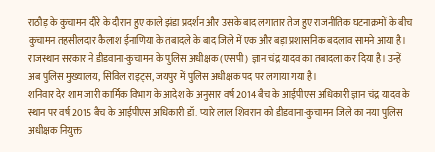राठौड़ के कुचामन दौरे के दौरान हुए काले झंडा प्रदर्शन और उसके बाद लगातार तेज हुए राजनीतिक घटनाक्रमों के बीच कुचामन तहसीलदार कैलाश ईनाणिया के तबादले के बाद जिले में एक और बड़ा प्रशासनिक बदलाव सामने आया है। राजस्थान सरकार ने डीडवाना-कुचामन के पुलिस अधीक्षक (एसपी) ज्ञान चंद्र यादव का तबादला कर दिया है। उन्हें अब पुलिस मुख्यालय, सिविल राइट्स, जयपुर में पुलिस अधीक्षक पद पर लगाया गया है।
शनिवार देर शाम जारी कार्मिक विभाग के आदेश के अनुसार वर्ष 2014 बैच के आईपीएस अधिकारी ज्ञान चंद्र यादव के स्थान पर वर्ष 2015 बैच के आईपीएस अधिकारी डॉ. प्यारे लाल शिवरान को डीडवाना-कुचामन जिले का नया पुलिस अधीक्षक नियुक्त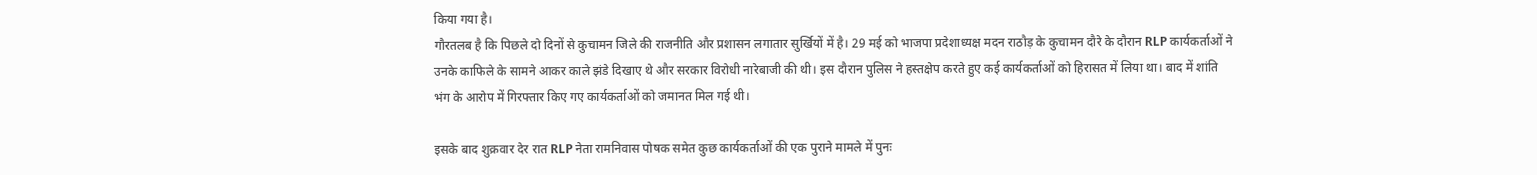किया गया है।
गौरतलब है कि पिछले दो दिनों से कुचामन जिले की राजनीति और प्रशासन लगातार सुर्खियों में है। 29 मई को भाजपा प्रदेशाध्यक्ष मदन राठौड़ के कुचामन दौरे के दौरान RLP कार्यकर्ताओं ने उनके काफिले के सामने आकर काले झंडे दिखाए थे और सरकार विरोधी नारेबाजी की थी। इस दौरान पुलिस ने हस्तक्षेप करते हुए कई कार्यकर्ताओं को हिरासत में लिया था। बाद में शांति भंग के आरोप में गिरफ्तार किए गए कार्यकर्ताओं को जमानत मिल गई थी।

इसके बाद शुक्रवार देर रात RLP नेता रामनिवास पोषक समेत कुछ कार्यकर्ताओं की एक पुराने मामले में पुनः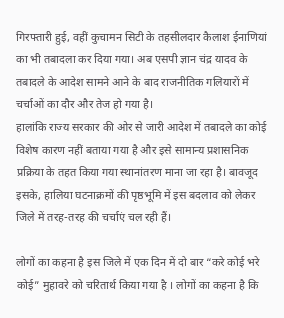गिरफ्तारी हुई, वहीं कुचामन सिटी के तहसीलदार कैलाश ईनाणियां का भी तबादला कर दिया गया। अब एसपी ज्ञान चंद्र यादव के तबादले के आदेश सामने आने के बाद राजनीतिक गलियारों में चर्चाओं का दौर और तेज हो गया है।
हालांकि राज्य सरकार की ओर से जारी आदेश में तबादले का कोई विशेष कारण नहीं बताया गया है और इसे सामान्य प्रशासनिक प्रक्रिया के तहत किया गया स्थानांतरण माना जा रहा है। बावजूद इसके, हालिया घटनाक्रमों की पृष्ठभूमि में इस बदलाव को लेकर जिले में तरह-तरह की चर्चाएं चल रही हैं।

लोगों का कहना है इस जिले में एक दिन में दो बार “करे कोई भरे कोई” मुहावरे को चरितार्थ किया गया है । लोगों का कहना है कि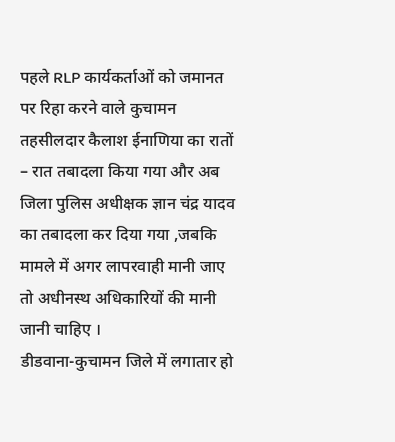पहले RLP कार्यकर्ताओं को जमानत पर रिहा करने वाले कुचामन तहसीलदार कैलाश ईनाणिया का रातों – रात तबादला किया गया और अब जिला पुलिस अधीक्षक ज्ञान चंद्र यादव का तबादला कर दिया गया ,जबकि मामले में अगर लापरवाही मानी जाए तो अधीनस्थ अधिकारियों की मानी जानी चाहिए ।
डीडवाना-कुचामन जिले में लगातार हो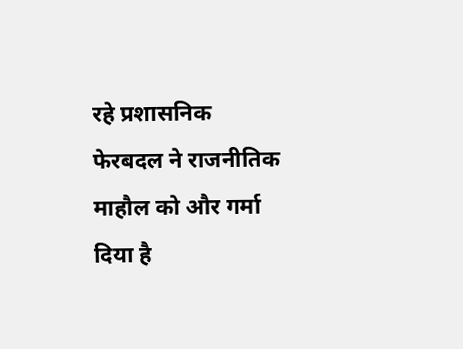रहे प्रशासनिक फेरबदल ने राजनीतिक माहौल को और गर्मा दिया है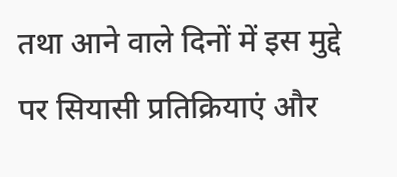तथा आने वाले दिनों में इस मुद्दे पर सियासी प्रतिक्रियाएं और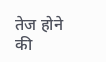तेज होने की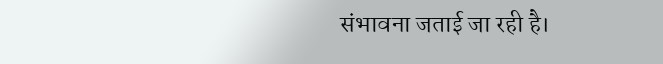संभावना जताई जा रही है।